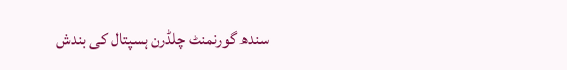سندھ گورنمنٹ چلڈرن ہسپتال کی بندش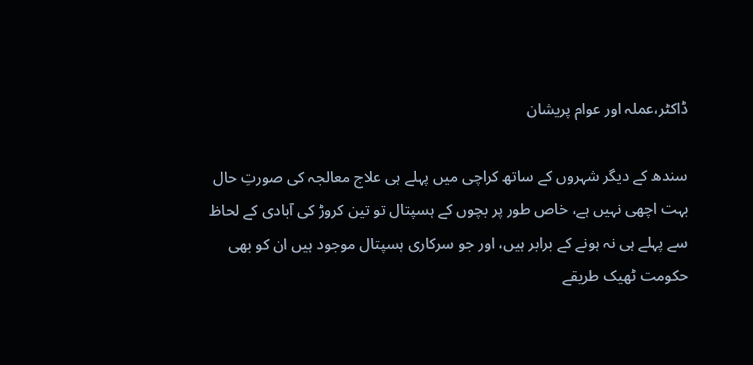ڈاکٹر،عملہ اور عوام پریشان

سندھ کے دیگر شہروں کے ساتھ کراچی میں پہلے ہی علاج معالجہ کی صورتِ حال بہت اچھی نہیں ہے، خاص طور پر بچوں کے ہسپتال تو تین کروڑ کی آبادی کے لحاظ سے پہلے ہی نہ ہونے کے برابر ہیں، اور جو سرکاری ہسپتال موجود ہیں ان کو بھی حکومت ٹھیک طریقے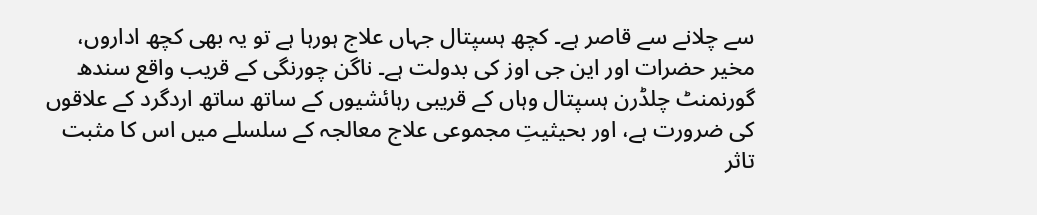سے چلانے سے قاصر ہے۔ کچھ ہسپتال جہاں علاج ہورہا ہے تو یہ بھی کچھ اداروں، مخیر حضرات اور این جی اوز کی بدولت ہے۔ ناگن چورنگی کے قریب واقع سندھ گورنمنٹ چلڈرن ہسپتال وہاں کے قریبی رہائشیوں کے ساتھ ساتھ اردگرد کے علاقوں کی ضرورت ہے، اور بحیثیتِ مجموعی علاج معالجہ کے سلسلے میں اس کا مثبت تاثر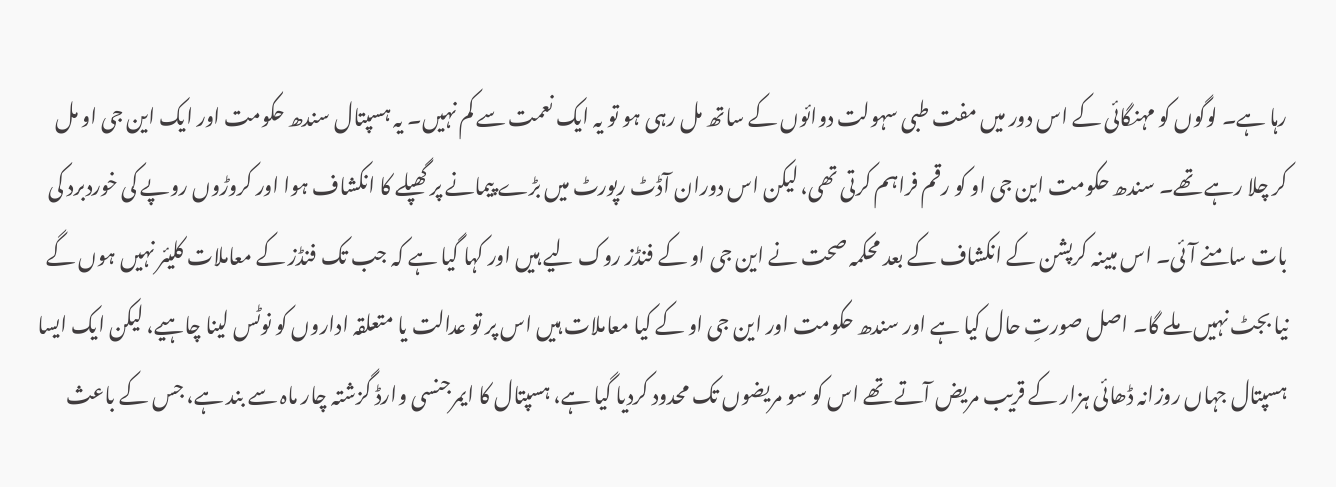رہا ہے۔ لوگوں کو مہنگائی کے اس دور میں مفت طبی سہولت دوائوں کے ساتھ مل رہی ہو تو یہ ایک نعمت سے کم نہیں۔ یہ ہسپتال سندھ حکومت اور ایک این جی او مل کر چلا رہے تھے۔ سندھ حکومت این جی او کو رقم فراہم کرتی تھی، لیکن اس دوران آڈٹ رپورٹ میں بڑے پیمانے پر گھپلے کا انکشاف ہوا اور کروڑوں روپے کی خوردبرد کی بات سامنے آئی۔ اس مبینہ کرپشن کے انکشاف کے بعد محکمہ صحت نے این جی او کے فنڈز روک لیے ہیں اور کہا گیا ہے کہ جب تک فنڈز کے معاملات کلیئر نہیں ہوں گے نیا بجٹ نہیں ملے گا۔ اصل صورتِ حال کیا ہے اور سندھ حکومت اور این جی او کے کیا معاملات ہیں اس پر تو عدالت یا متعلقہ اداروں کو نوٹس لینا چاہیے، لیکن ایک ایسا ہسپتال جہاں روزانہ ڈھائی ہزار کے قریب مریض آتے تھے اس کو سو مریضوں تک محدود کردیا گیا ہے، ہسپتال کا ایمرجنسی وارڈ گزشتہ چار ماہ سے بند ہے، جس کے باعث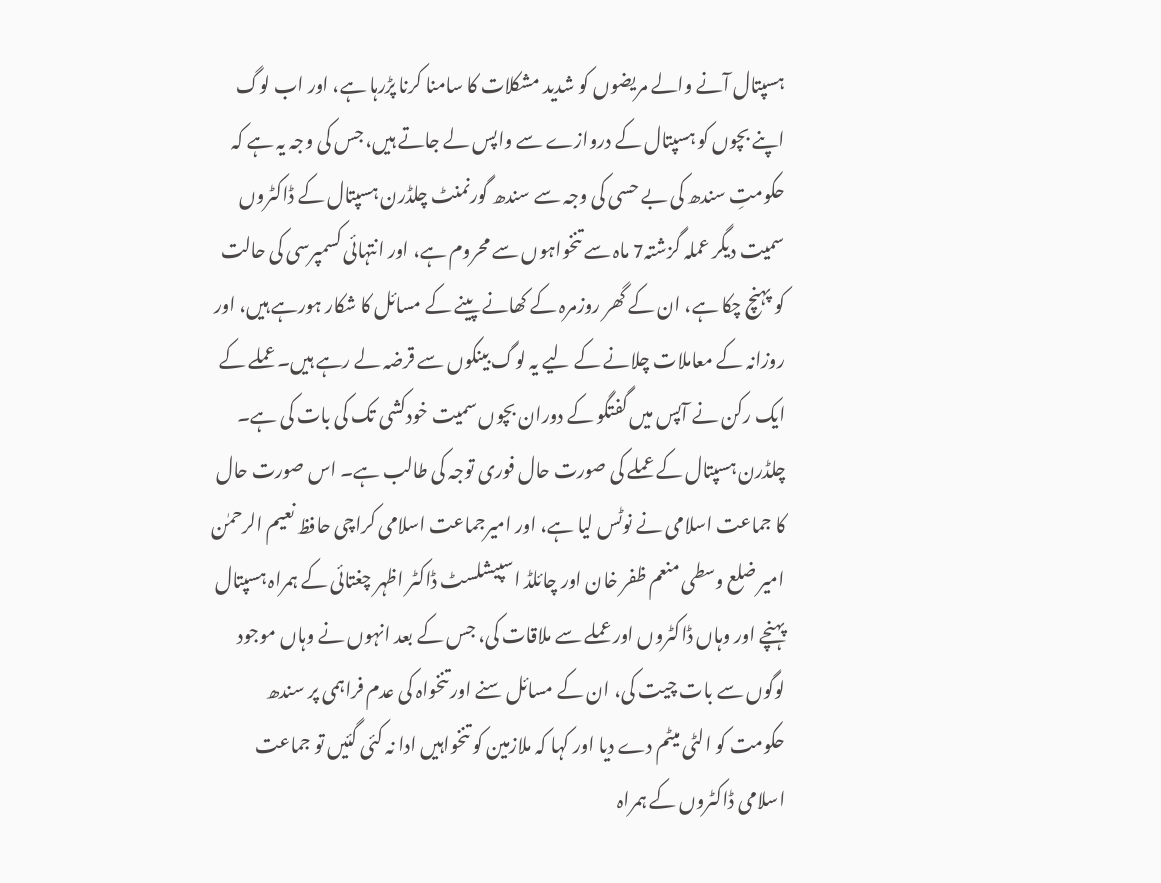ہسپتال آنے والے مریضوں کو شدید مشکلات کا سامنا کرنا پڑرہا ہے، اور اب لوگ اپنے بچوں کو ہسپتال کے دروازے سے واپس لے جاتے ہیں، جس کی وجہ یہ ہے کہ حکومتِ سندھ کی بے حسی کی وجہ سے سندھ گورنمنٹ چلڈرن ہسپتال کے ڈاکٹروں سمیت دیگر عملہ گزشتہ7 ماہ سے تنخواہوں سے محروم ہے، اور انتہائی کسمپرسی کی حالت کو پہنچ چکا ہے، ان کے گھر روزمرہ کے کھانے پینے کے مسائل کا شکار ہورہے ہیں، اور روزانہ کے معاملات چلانے کے لیے یہ لوگ بینکوں سے قرضہ لے رہے ہیں۔ عملے کے ایک رکن نے آپس میں گفتگو کے دوران بچوں سمیت خودکشی تک کی بات کی ہے۔ چلڈرن ہسپتال کے عملے کی صورت حال فوری توجہ کی طالب ہے۔ اس صورت حال کا جماعت اسلامی نے نوٹس لیا ہے، اور امیرجماعت اسلامی کراچی حافظ نعیم الرحمٰن امیر ضلع وسطی منعم ظفر خان اور چائلڈ اسپیشلسٹ ڈاکٹر اظہر چغتائی کے ہمراہ ہسپتال پہنچے اور وہاں ڈاکٹروں اور عملے سے ملاقات کی، جس کے بعد انہوں نے وہاں موجود لوگوں سے بات چیت کی، ان کے مسائل سنے اور تنخواہ کی عدم فراہمی پر سندھ حکومت کو الٹی میٹم دے دیا اور کہا کہ ملازمین کو تنخواہیں ادا نہ کئی گئیں تو جماعت اسلامی ڈاکٹروں کے ہمراہ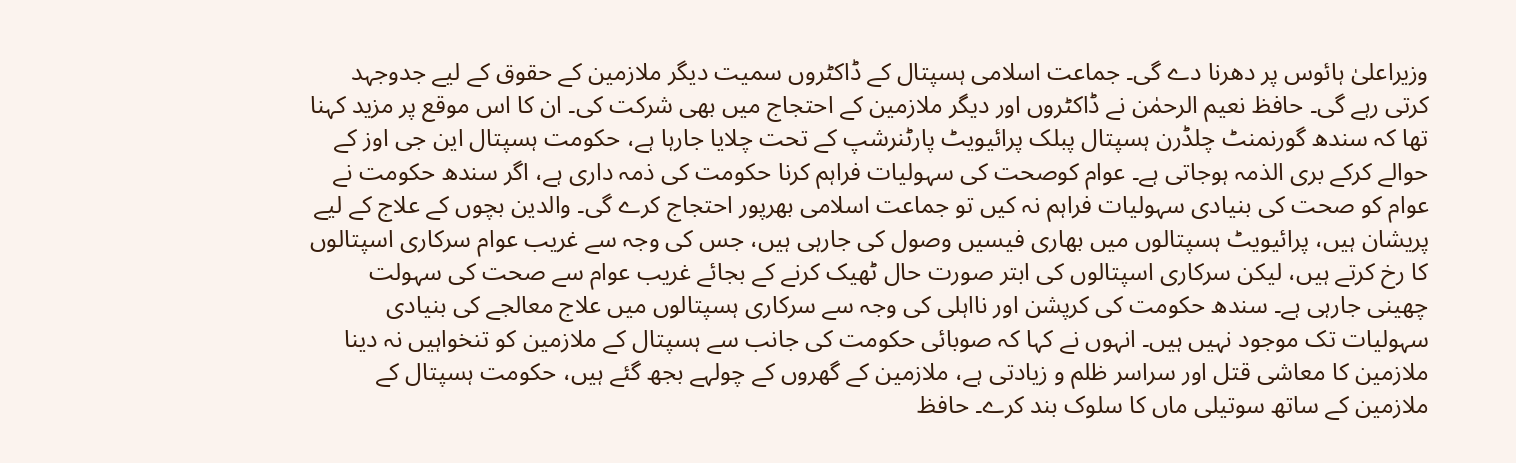وزیراعلیٰ ہائوس پر دھرنا دے گی۔ جماعت اسلامی ہسپتال کے ڈاکٹروں سمیت دیگر ملازمین کے حقوق کے لیے جدوجہد کرتی رہے گی۔ حافظ نعیم الرحمٰن نے ڈاکٹروں اور دیگر ملازمین کے احتجاج میں بھی شرکت کی۔ ان کا اس موقع پر مزید کہنا تھا کہ سندھ گورنمنٹ چلڈرن ہسپتال پبلک پرائیویٹ پارٹنرشپ کے تحت چلایا جارہا ہے، حکومت ہسپتال این جی اوز کے حوالے کرکے بری الذمہ ہوجاتی ہے۔ عوام کوصحت کی سہولیات فراہم کرنا حکومت کی ذمہ داری ہے، اگر سندھ حکومت نے عوام کو صحت کی بنیادی سہولیات فراہم نہ کیں تو جماعت اسلامی بھرپور احتجاج کرے گی۔ والدین بچوں کے علاج کے لیے پریشان ہیں، پرائیویٹ ہسپتالوں میں بھاری فیسیں وصول کی جارہی ہیں، جس کی وجہ سے غریب عوام سرکاری اسپتالوں کا رخ کرتے ہیں، لیکن سرکاری اسپتالوں کی ابتر صورت حال ٹھیک کرنے کے بجائے غریب عوام سے صحت کی سہولت چھینی جارہی ہے۔ سندھ حکومت کی کرپشن اور نااہلی کی وجہ سے سرکاری ہسپتالوں میں علاج معالجے کی بنیادی سہولیات تک موجود نہیں ہیں۔ انہوں نے کہا کہ صوبائی حکومت کی جانب سے ہسپتال کے ملازمین کو تنخواہیں نہ دینا ملازمین کا معاشی قتل اور سراسر ظلم و زیادتی ہے، ملازمین کے گھروں کے چولہے بجھ گئے ہیں، حکومت ہسپتال کے ملازمین کے ساتھ سوتیلی ماں کا سلوک بند کرے۔ حافظ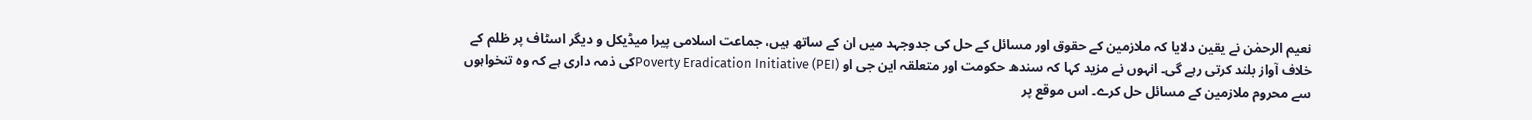نعیم الرحمٰن نے یقین دلایا کہ ملازمین کے حقوق اور مسائل کے حل کی جدوجہد میں ان کے ساتھ ہیں، جماعت اسلامی پیرا میڈیکل و دیگر اسٹاف پر ظلم کے خلاف آواز بلند کرتی رہے گی۔ انہوں نے مزید کہا کہ سندھ حکومت اور متعلقہ این جی او Poverty Eradication Initiative (PEI)کی ذمہ داری ہے کہ وہ تنخواہوں سے محروم ملازمین کے مسائل حل کرے۔ اس موقع پر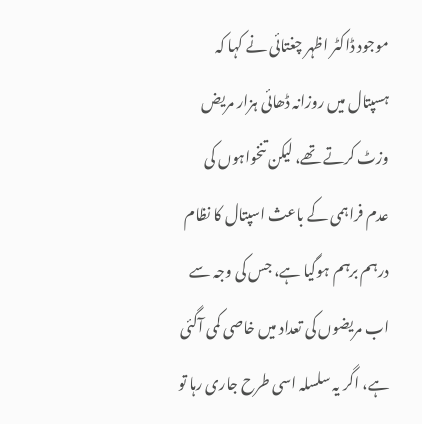موجود ڈاکٹر اظہر چغتائی نے کہا کہ ہسپتال میں روزانہ ڈھائی ہزار مریض وزٹ کرتے تھے، لیکن تنخواہوں کی عدم فراہمی کے باعث اسپتال کا نظام درہم برہم ہوگیا ہے، جس کی وجہ سے اب مریضوں کی تعداد میں خاصی کمی آگئی ہے، اگر یہ سلسلہ اسی طرح جاری رہا تو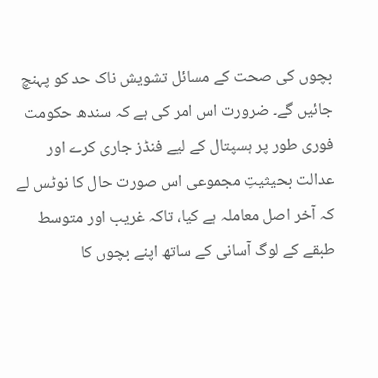بچوں کی صحت کے مسائل تشویش ناک حد کو پہنچ جائیں گے۔ ضرورت اس امر کی ہے کہ سندھ حکومت فوری طور پر ہسپتال کے لیے فنڈز جاری کرے اور عدالت بحیثیتِ مجموعی اس صورت حال کا نوٹس لے کہ آخر اصل معاملہ ہے کیا، تاکہ غریب اور متوسط طبقے کے لوگ آسانی کے ساتھ اپنے بچوں کا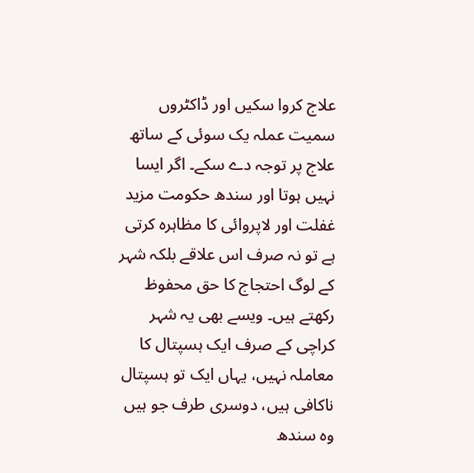علاج کروا سکیں اور ڈاکٹروں سمیت عملہ یک سوئی کے ساتھ علاج پر توجہ دے سکے۔ اگر ایسا نہیں ہوتا اور سندھ حکومت مزید غفلت اور لاپروائی کا مظاہرہ کرتی ہے تو نہ صرف اس علاقے بلکہ شہر کے لوگ احتجاج کا حق محفوظ رکھتے ہیں۔ ویسے بھی یہ شہر کراچی کے صرف ایک ہسپتال کا معاملہ نہیں، یہاں ایک تو ہسپتال ناکافی ہیں، دوسری طرف جو ہیں وہ سندھ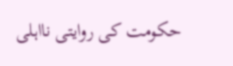حکومت کی روایتی نااہلی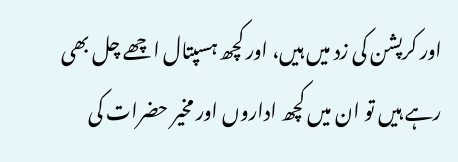اور کرپشن کی زد میں ہیں، اور کچھ ہسپتال اچھے چل بھی رہے ہیں تو ان میں کچھ اداروں اور مخیر حضرات کی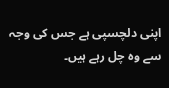اپنی دلچسپی ہے جس کی وجہ سے وہ چل رہے ہیں۔